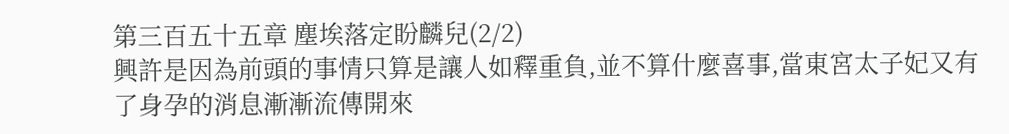第三百五十五章 塵埃落定盼麟兒(2/2)
興許是因為前頭的事情只算是讓人如釋重負,並不算什麼喜事,當東宮太子妃又有了身孕的消息漸漸流傳開來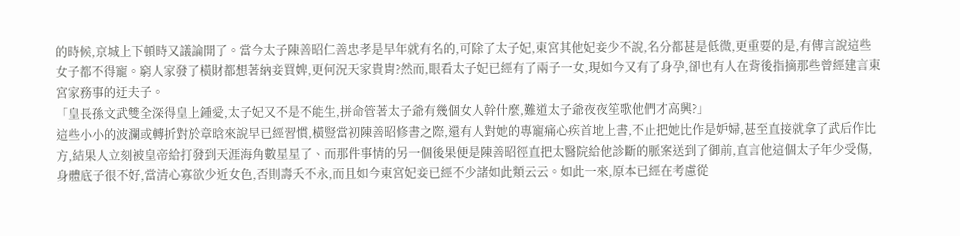的時候,京城上下頓時又議論開了。當今太子陳善昭仁善忠孝是早年就有名的,可除了太子妃,東宮其他妃妾少不說,名分都甚是低微,更重要的是,有傳言說這些女子都不得寵。窮人家發了橫財都想著納妾買婢,更何況天家貴胄?然而,眼看太子妃已經有了兩子一女,現如今又有了身孕,卻也有人在背後指摘那些曾經建言東宮家務事的迂夫子。
「皇長孫文武雙全深得皇上鍾愛,太子妃又不是不能生,拼命管著太子爺有幾個女人幹什麼,難道太子爺夜夜笙歌他們才高興?」
這些小小的波瀾或轉折對於章晗來說早已經習慣,橫豎當初陳善昭修書之際,還有人對她的專寵痛心疾首地上書,不止把她比作是妒婦,甚至直接就拿了武后作比方,結果人立刻被皇帝給打發到天涯海角數星星了、而那件事情的另一個後果便是陳善昭徑直把太醫院給他診斷的脈案送到了御前,直言他這個太子年少受傷,身體底子很不好,當清心寡欲少近女色,否則壽夭不永,而且如今東宮妃妾已經不少諸如此類云云。如此一來,原本已經在考慮從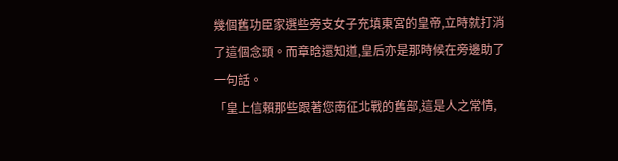幾個舊功臣家選些旁支女子充填東宮的皇帝,立時就打消了這個念頭。而章晗還知道,皇后亦是那時候在旁邊助了一句話。
「皇上信賴那些跟著您南征北戰的舊部,這是人之常情,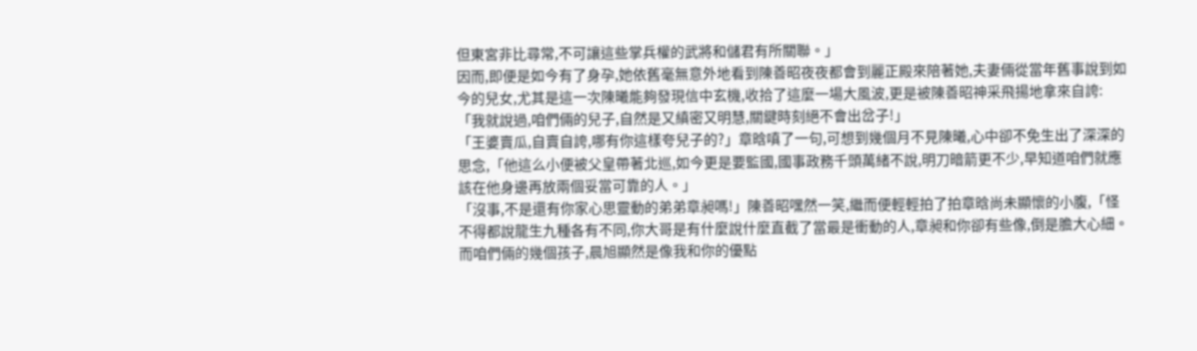但東宮非比尋常,不可讓這些掌兵權的武將和儲君有所關聯。」
因而,即便是如今有了身孕,她依舊毫無意外地看到陳善昭夜夜都會到麗正殿來陪著她,夫妻倆從當年舊事說到如今的兒女,尤其是這一次陳曦能夠發現信中玄機,收拾了這麼一場大風波,更是被陳善昭神采飛揚地拿來自誇:「我就說過,咱們倆的兒子,自然是又縝密又明慧,關鍵時刻絕不會出岔子!」
「王婆賣瓜,自賣自誇,哪有你這樣夸兒子的?」章晗嗔了一句,可想到幾個月不見陳曦,心中卻不免生出了深深的思念,「他這么小便被父皇帶著北巡,如今更是要監國,國事政務千頭萬緒不說,明刀暗箭更不少,早知道咱們就應該在他身邊再放兩個妥當可靠的人。」
「沒事,不是還有你家心思靈動的弟弟章昶嗎!」陳善昭嘿然一笑,繼而便輕輕拍了拍章晗尚未顯懷的小腹,「怪不得都說龍生九種各有不同,你大哥是有什麼說什麼直截了當最是衝動的人,章昶和你卻有些像,倒是膽大心細。而咱們倆的幾個孩子,晨旭顯然是像我和你的優點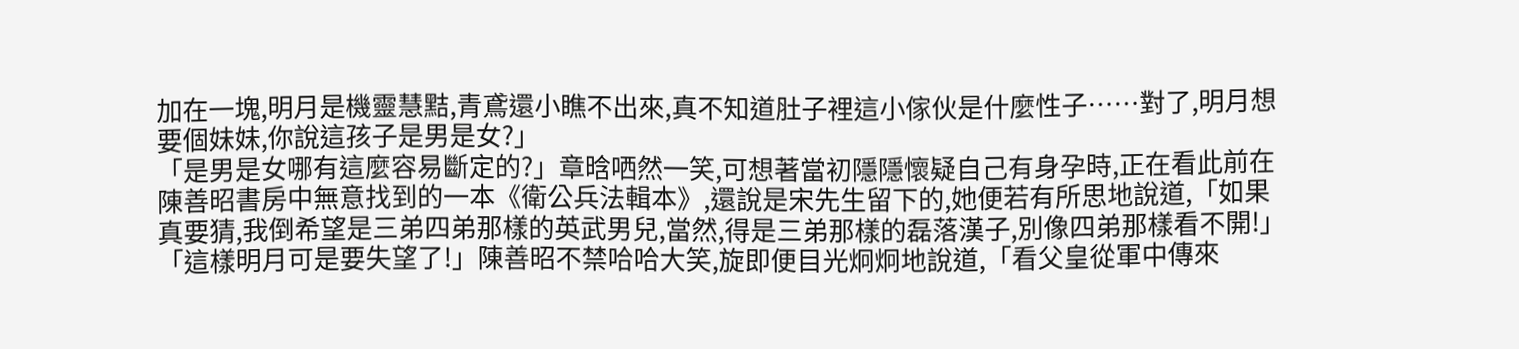加在一塊,明月是機靈慧黠,青鳶還小瞧不出來,真不知道肚子裡這小傢伙是什麼性子……對了,明月想要個妹妹,你說這孩子是男是女?」
「是男是女哪有這麼容易斷定的?」章晗哂然一笑,可想著當初隱隱懷疑自己有身孕時,正在看此前在陳善昭書房中無意找到的一本《衛公兵法輯本》,還說是宋先生留下的,她便若有所思地說道,「如果真要猜,我倒希望是三弟四弟那樣的英武男兒,當然,得是三弟那樣的磊落漢子,別像四弟那樣看不開!」
「這樣明月可是要失望了!」陳善昭不禁哈哈大笑,旋即便目光炯炯地說道,「看父皇從軍中傳來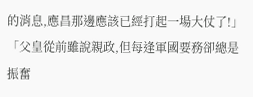的消息,應昌那邊應該已經打起一場大仗了!」
「父皇從前雖說親政,但每逢軍國要務卻總是振奮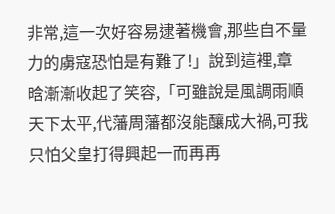非常,這一次好容易逮著機會,那些自不量力的虜寇恐怕是有難了!」說到這裡,章晗漸漸收起了笑容,「可雖說是風調雨順天下太平,代藩周藩都沒能釀成大禍,可我只怕父皇打得興起一而再再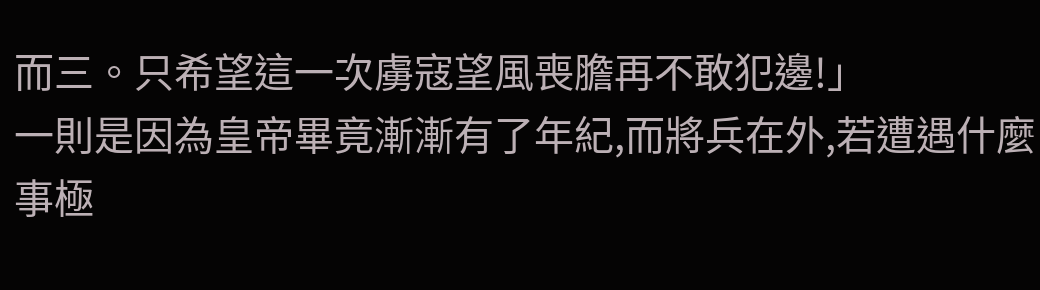而三。只希望這一次虜寇望風喪膽再不敢犯邊!」
一則是因為皇帝畢竟漸漸有了年紀,而將兵在外,若遭遇什麼事極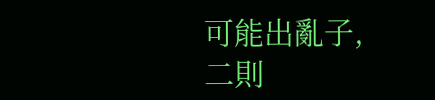可能出亂子,二則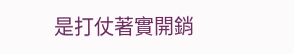是打仗著實開銷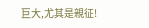巨大,尤其是親征!